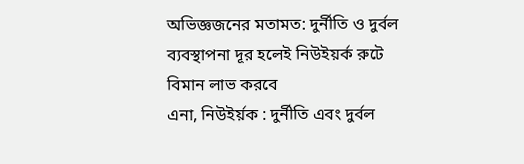অভিজ্ঞজনের মতামত: দুর্নীতি ও দুর্বল ব্যবস্থাপনা দূর হলেই নিউইয়র্ক রুটে বিমান লাভ করবে
এনা, নিউইর্য়ক : দুর্নীতি এবং দুর্বল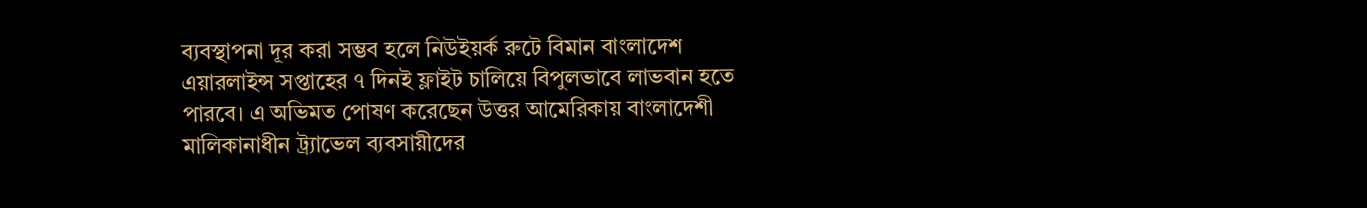ব্যবস্থাপনা দূর করা সম্ভব হলে নিউইয়র্ক রুটে বিমান বাংলাদেশ এয়ারলাইন্স সপ্তাহের ৭ দিনই ফ্লাইট চালিয়ে বিপুলভাবে লাভবান হতে পারবে। এ অভিমত পোষণ করেছেন উত্তর আমেরিকায় বাংলাদেশী মালিকানাধীন ট্র্যাভেল ব্যবসায়ীদের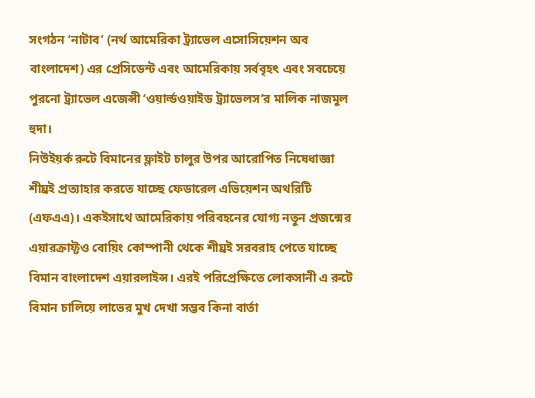সংগঠন ‘নাটাব’ (নর্থ আমেরিকা ট্র্যাভেল এসোসিয়েশন অব বাংলাদেশ) এর প্রেসিডেন্ট এবং আমেরিকায় সর্ববৃহৎ এবং সবচেয়ে পুরনো ট্র্যাভেল এজেন্সী ‘ওয়ার্ল্ডওয়াইড ট্র্যাভেলস’র মালিক নাজমুল হুদা।
নিউইয়র্ক রুটে বিমানের ফ্লাইট চালুর উপর আরোপিত নিষেধাজ্ঞা শীঘ্রই প্রত্যাহার করতে যাচ্ছে ফেডারেল এভিয়েশন অথরিটি (এফএএ)। একইসাথে আমেরিকায় পরিবহনের যোগ্য নতুন প্রজন্মের এয়ারক্রাফ্টও বোয়িং কোম্পানী থেকে শীঘ্রই সরবরাহ পেতে যাচ্ছে বিমান বাংলাদেশ এয়ারলাইন্স। এরই পরিপ্রেক্ষিতে লোকসানী এ রুটে বিমান চালিয়ে লাভের মুখ দেখা সম্ভব কিনা বার্তা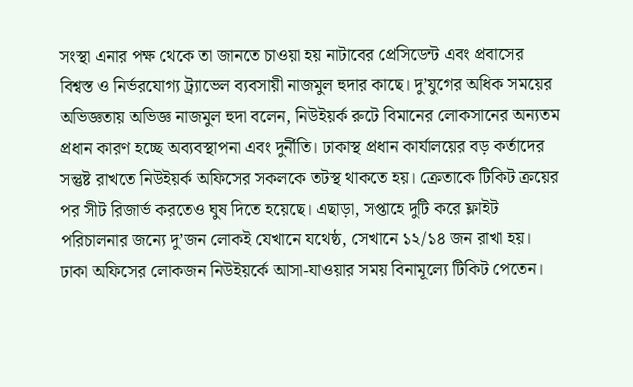সংস্থা এনার পক্ষ থেকে তা জানতে চাওয়া হয় নাটাবের প্রেসিডেন্ট এবং প্রবাসের বিশ্বস্ত ও নির্ভরযোগ্য ট্র্যাভেল ব্যবসায়ী নাজমুল হুদার কাছে। দু’যুগের অধিক সময়ের অভিজ্ঞতায় অভিজ্ঞ নাজমুল হুদা বলেন, নিউইয়র্ক রুটে বিমানের লোকসানের অন্যতম প্রধান কারণ হচ্ছে অব্যবস্থাপনা এবং দুর্নীতি। ঢাকাস্থ প্রধান কার্যালয়ের বড় কর্তাদের সন্তুষ্ট রাখতে নিউইয়র্ক অফিসের সকলকে তটস্থ থাকতে হয়। ক্রেতাকে টিকিট ক্রয়ের পর সীট রিজার্ভ করতেও ঘুষ দিতে হয়েছে। এছাড়া, সপ্তাহে দুটি করে ফ্লাইট পরিচালনার জন্যে দু’জন লোকই যেখানে যথেষ্ঠ, সেখানে ১২/১৪ জন রাখা হয়।
ঢাকা অফিসের লোকজন নিউইয়র্কে আসা-যাওয়ার সময় বিনামূল্যে টিকিট পেতেন।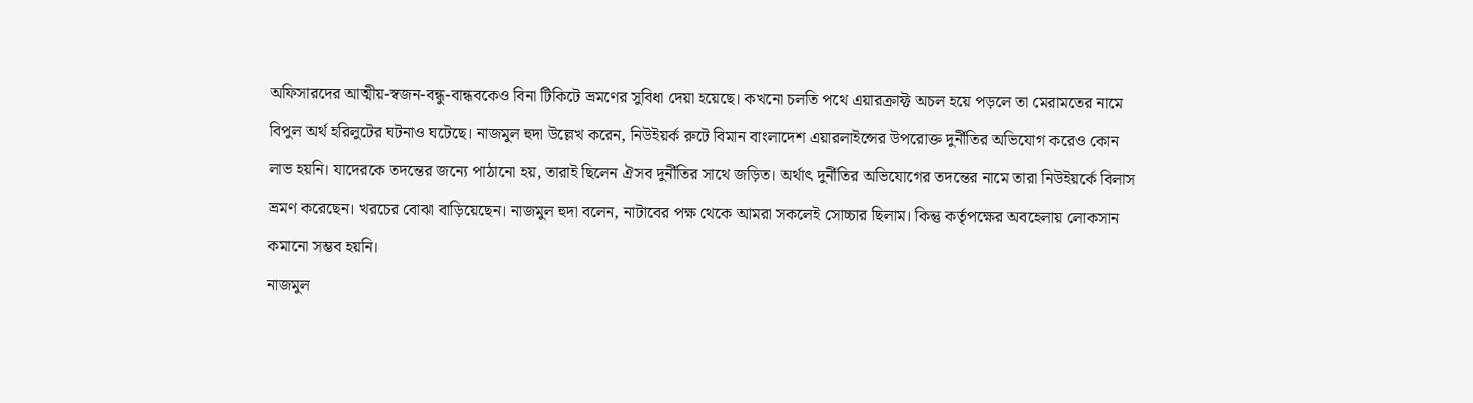অফিসারদের আত্মীয়-স্বজন-বন্ধু-বান্ধবকেও বিনা টিকিটে ভ্রমণের সুবিধা দেয়া হয়েছে। কখনো চলতি পথে এয়ারক্রাফ্ট অচল হয়ে পড়লে তা মেরামতের নামে বিপুল অর্থ হরিলুটের ঘটনাও ঘটেছে। নাজমুল হুদা উল্লেখ করেন, নিউইয়র্ক রুটে বিমান বাংলাদেশ এয়ারলাইন্সের উপরোক্ত দুর্নীতির অভিযোগ করেও কোন লাভ হয়নি। যাদেরকে তদন্তের জন্যে পাঠানো হয়, তারাই ছিলেন ঐসব দুর্নীতির সাথে জড়িত। অর্থাৎ দুর্নীতির অভিযোগের তদন্তের নামে তারা নিউইয়র্কে বিলাস ভ্রমণ করেছেন। খরচের বোঝা বাড়িয়েছেন। নাজমুল হুদা বলেন, নাটাবের পক্ষ থেকে আমরা সকলেই সোচ্চার ছিলাম। কিন্তু কর্তৃপক্ষের অবহেলায় লোকসান কমানো সম্ভব হয়নি।
নাজমুল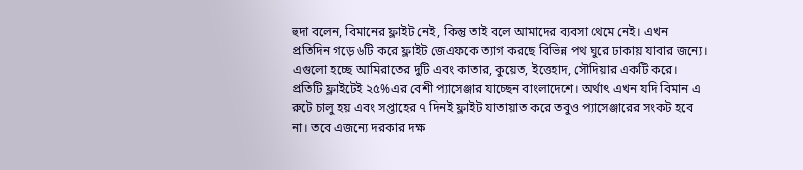হুদা বলেন, বিমানের ফ্লাইট নেই, কিন্তু তাই বলে আমাদের ব্যবসা থেমে নেই। এখন প্রতিদিন গড়ে ৬টি করে ফ্লাইট জেএফকে ত্যাগ করছে বিভিন্ন পথ ঘুরে ঢাকায় যাবার জন্যে। এগুলো হচ্ছে আমিরাতের দুটি এবং কাতার, কুয়েত, ইত্তেহাদ, সৌদিয়ার একটি করে। প্রতিটি ফ্লাইটেই ২৫%এর বেশী প্যাসেঞ্জার যাচ্ছেন বাংলাদেশে। অর্থাৎ এখন যদি বিমান এ রুটে চালু হয় এবং সপ্তাহের ৭ দিনই ফ্লাইট যাতায়াত করে তবুও প্যাসেঞ্জারের সংকট হবে না। তবে এজন্যে দরকার দক্ষ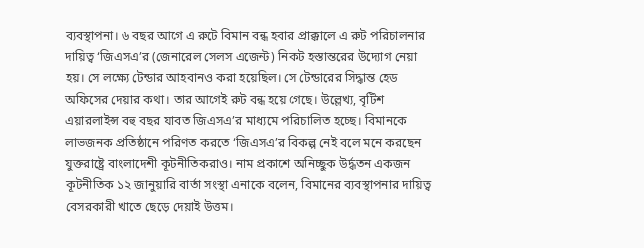ব্যবস্থাপনা। ৬ বছর আগে এ রুটে বিমান বন্ধ হবার প্রাক্কালে এ রুট পরিচালনার দায়িত্ব ‘জিএসএ’র (জেনারেল সেলস এজেন্ট) নিকট হস্তান্তরের উদ্যোগ নেয়া হয়। সে লক্ষ্যে টেন্ডার আহবানও করা হয়েছিল। সে টেন্ডারের সিদ্ধান্ত হেড অফিসের দেয়ার কথা। তার আগেই রুট বন্ধ হয়ে গেছে। উল্লেখ্য, বৃটিশ এয়ারলাইন্স বহু বছর যাবত জিএসএ’র মাধ্যমে পরিচালিত হচ্ছে। বিমানকে লাভজনক প্রতিষ্ঠানে পরিণত করতে ‘জিএসএ’র বিকল্প নেই বলে মনে করছেন যুক্তরাষ্ট্রে বাংলাদেশী কূটনীতিকরাও। নাম প্রকাশে অনিচ্ছুক উর্দ্ধতন একজন কূটনীতিক ১২ জানুয়ারি বার্তা সংস্থা এনাকে বলেন, বিমানের ব্যবস্থাপনার দায়িত্ব বেসরকারী খাতে ছেড়ে দেয়াই উত্তম।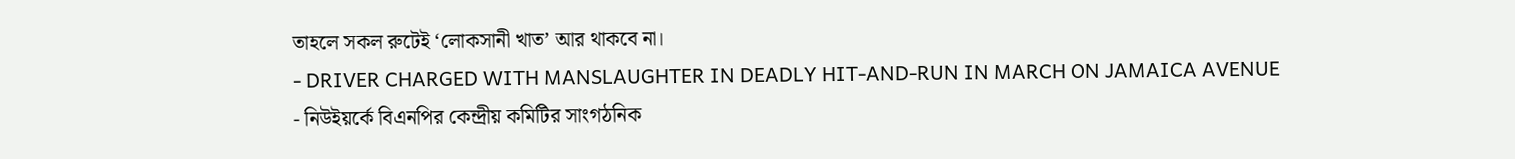তাহলে সকল রুটেই ‘লোকসানী খাত’ আর থাকবে না।
- DRIVER CHARGED WITH MANSLAUGHTER IN DEADLY HIT-AND-RUN IN MARCH ON JAMAICA AVENUE
- নিউইয়র্কে বিএনপির কেন্দ্রীয় কমিটির সাংগঠনিক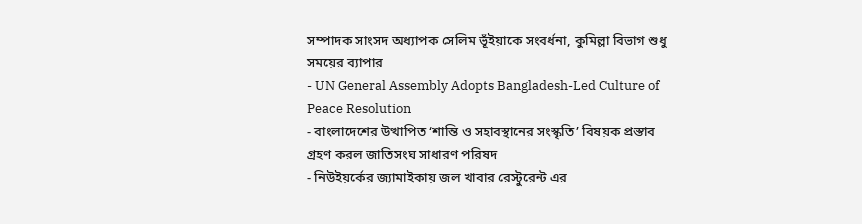সম্পাদক সাংসদ অধ্যাপক সেলিম ভূঁইয়াকে সংবর্ধনা, কুমিল্লা বিভাগ শুধু সময়ের ব্যাপার
- UN General Assembly Adopts Bangladesh-Led Culture of Peace Resolution
- বাংলাদেশের উত্থাপিত ‘শান্তি ও সহাবস্থানের সংস্কৃতি’ বিষয়ক প্রস্তাব গ্রহণ করল জাতিসংঘ সাধারণ পরিষদ
- নিউইয়র্কের জ্যামাইকায় জল খাবার রেস্টুরেন্ট এর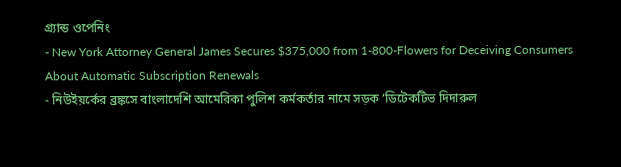গ্র্যান্ড ওপেনিং
- New York Attorney General James Secures $375,000 from 1-800-Flowers for Deceiving Consumers About Automatic Subscription Renewals
- নিউইয়র্কের ব্রঙ্কসে বাংলাদেশি আমেরিকা পুলিশ কর্মকর্তার নামে সড়ক ‘ডিটেকটিভ দিদারুল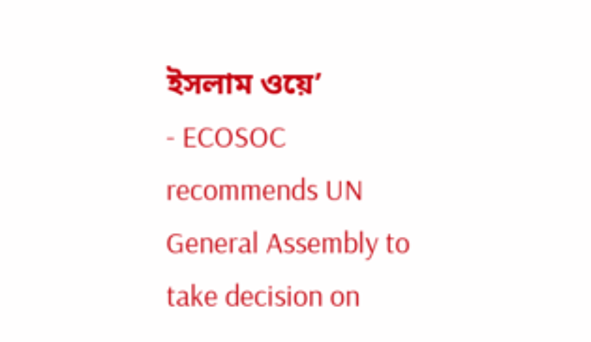ইসলাম ওয়ে’
- ECOSOC recommends UN General Assembly to take decision on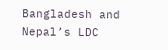Bangladesh and Nepal’s LDC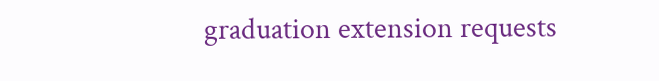graduation extension requests